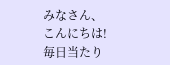みなさん、こんにちは!毎日当たり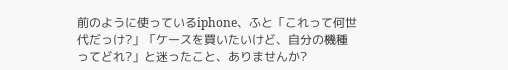前のように使っているiphone、ふと「これって何世代だっけ?」「ケースを買いたいけど、自分の機種ってどれ?」と迷ったこと、ありませんか?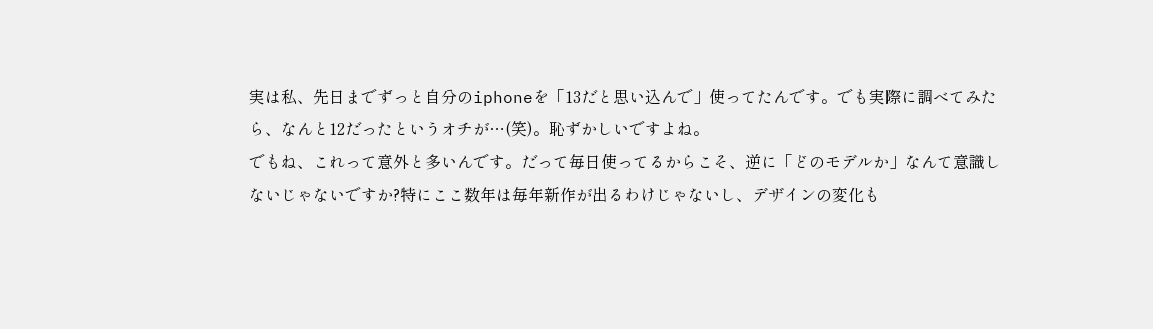実は私、先日までずっと自分のiphoneを「13だと思い込んで」使ってたんです。でも実際に調べてみたら、なんと12だったというオチが…(笑)。恥ずかしいですよね。
でもね、これって意外と多いんです。だって毎日使ってるからこそ、逆に「どのモデルか」なんて意識しないじゃないですか?特にここ数年は毎年新作が出るわけじゃないし、デザインの変化も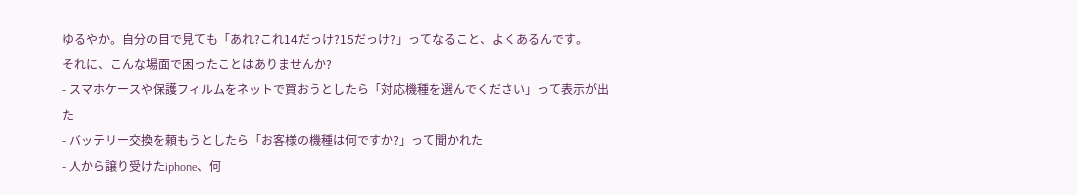ゆるやか。自分の目で見ても「あれ?これ14だっけ?15だっけ?」ってなること、よくあるんです。
それに、こんな場面で困ったことはありませんか?
- スマホケースや保護フィルムをネットで買おうとしたら「対応機種を選んでください」って表示が出た
- バッテリー交換を頼もうとしたら「お客様の機種は何ですか?」って聞かれた
- 人から譲り受けたiphone、何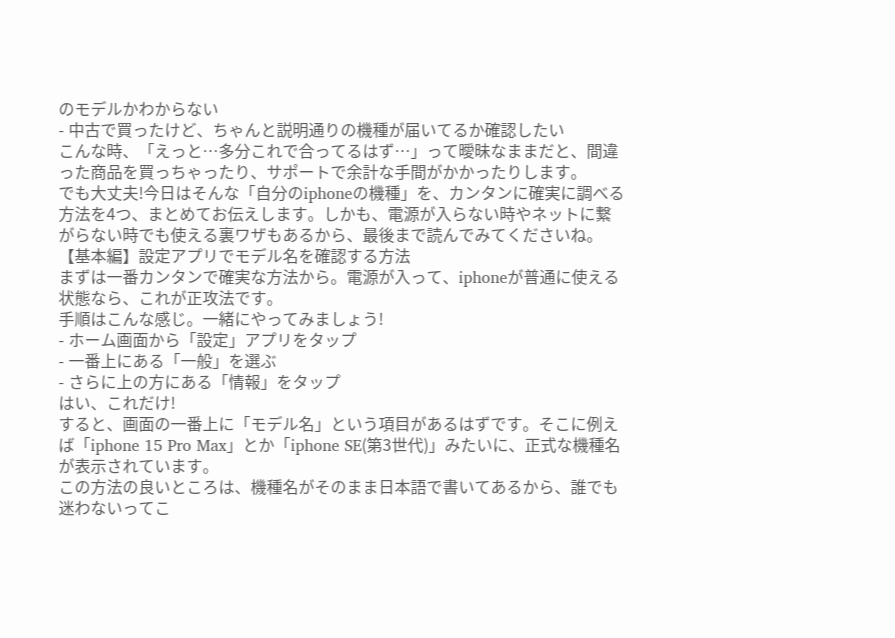のモデルかわからない
- 中古で買ったけど、ちゃんと説明通りの機種が届いてるか確認したい
こんな時、「えっと…多分これで合ってるはず…」って曖昧なままだと、間違った商品を買っちゃったり、サポートで余計な手間がかかったりします。
でも大丈夫!今日はそんな「自分のiphoneの機種」を、カンタンに確実に調べる方法を4つ、まとめてお伝えします。しかも、電源が入らない時やネットに繋がらない時でも使える裏ワザもあるから、最後まで読んでみてくださいね。
【基本編】設定アプリでモデル名を確認する方法
まずは一番カンタンで確実な方法から。電源が入って、iphoneが普通に使える状態なら、これが正攻法です。
手順はこんな感じ。一緒にやってみましょう!
- ホーム画面から「設定」アプリをタップ
- 一番上にある「一般」を選ぶ
- さらに上の方にある「情報」をタップ
はい、これだけ!
すると、画面の一番上に「モデル名」という項目があるはずです。そこに例えば「iphone 15 Pro Max」とか「iphone SE(第3世代)」みたいに、正式な機種名が表示されています。
この方法の良いところは、機種名がそのまま日本語で書いてあるから、誰でも迷わないってこ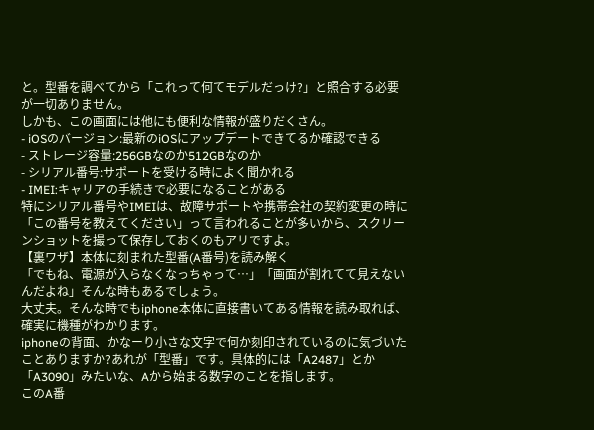と。型番を調べてから「これって何てモデルだっけ?」と照合する必要が一切ありません。
しかも、この画面には他にも便利な情報が盛りだくさん。
- iOSのバージョン:最新のiOSにアップデートできてるか確認できる
- ストレージ容量:256GBなのか512GBなのか
- シリアル番号:サポートを受ける時によく聞かれる
- IMEI:キャリアの手続きで必要になることがある
特にシリアル番号やIMEIは、故障サポートや携帯会社の契約変更の時に「この番号を教えてください」って言われることが多いから、スクリーンショットを撮って保存しておくのもアリですよ。
【裏ワザ】本体に刻まれた型番(A番号)を読み解く
「でもね、電源が入らなくなっちゃって…」「画面が割れてて見えないんだよね」そんな時もあるでしょう。
大丈夫。そんな時でもiphone本体に直接書いてある情報を読み取れば、確実に機種がわかります。
iphoneの背面、かなーり小さな文字で何か刻印されているのに気づいたことありますか?あれが「型番」です。具体的には「A2487」とか「A3090」みたいな、Aから始まる数字のことを指します。
このA番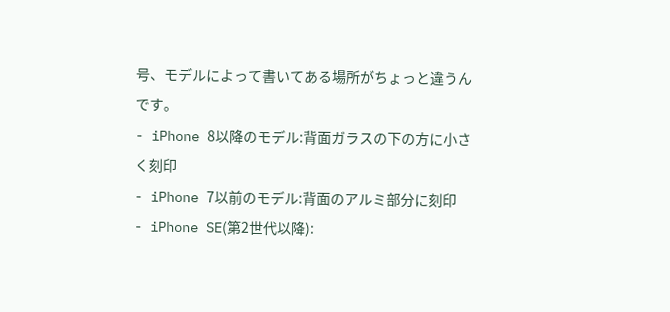号、モデルによって書いてある場所がちょっと違うんです。
- iPhone 8以降のモデル:背面ガラスの下の方に小さく刻印
- iPhone 7以前のモデル:背面のアルミ部分に刻印
- iPhone SE(第2世代以降):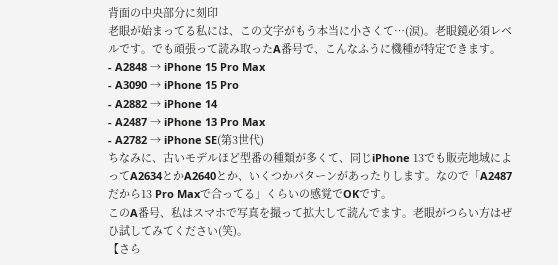背面の中央部分に刻印
老眼が始まってる私には、この文字がもう本当に小さくて…(涙)。老眼鏡必須レベルです。でも頑張って読み取ったA番号で、こんなふうに機種が特定できます。
- A2848 → iPhone 15 Pro Max
- A3090 → iPhone 15 Pro
- A2882 → iPhone 14
- A2487 → iPhone 13 Pro Max
- A2782 → iPhone SE(第3世代)
ちなみに、古いモデルほど型番の種類が多くて、同じiPhone 13でも販売地域によってA2634とかA2640とか、いくつかパターンがあったりします。なので「A2487だから13 Pro Maxで合ってる」くらいの感覚でOKです。
このA番号、私はスマホで写真を撮って拡大して読んでます。老眼がつらい方はぜひ試してみてください(笑)。
【さら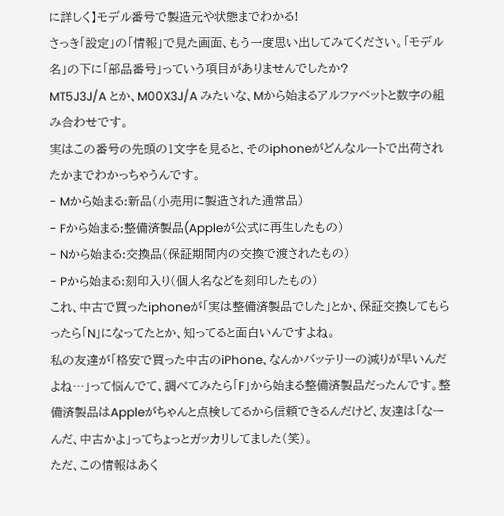に詳しく】モデル番号で製造元や状態までわかる!
さっき「設定」の「情報」で見た画面、もう一度思い出してみてください。「モデル名」の下に「部品番号」っていう項目がありませんでしたか?
MT5J3J/A とか、M00X3J/A みたいな、Mから始まるアルファベットと数字の組み合わせです。
実はこの番号の先頭の1文字を見ると、そのiphoneがどんなルートで出荷されたかまでわかっちゃうんです。
- Mから始まる:新品(小売用に製造された通常品)
- Fから始まる:整備済製品(Appleが公式に再生したもの)
- Nから始まる:交換品(保証期間内の交換で渡されたもの)
- Pから始まる:刻印入り(個人名などを刻印したもの)
これ、中古で買ったiphoneが「実は整備済製品でした」とか、保証交換してもらったら「N」になってたとか、知ってると面白いんですよね。
私の友達が「格安で買った中古のiPhone、なんかバッテリーの減りが早いんだよね…」って悩んでて、調べてみたら「F」から始まる整備済製品だったんです。整備済製品はAppleがちゃんと点検してるから信頼できるんだけど、友達は「なーんだ、中古かよ」ってちょっとガッカリしてました(笑)。
ただ、この情報はあく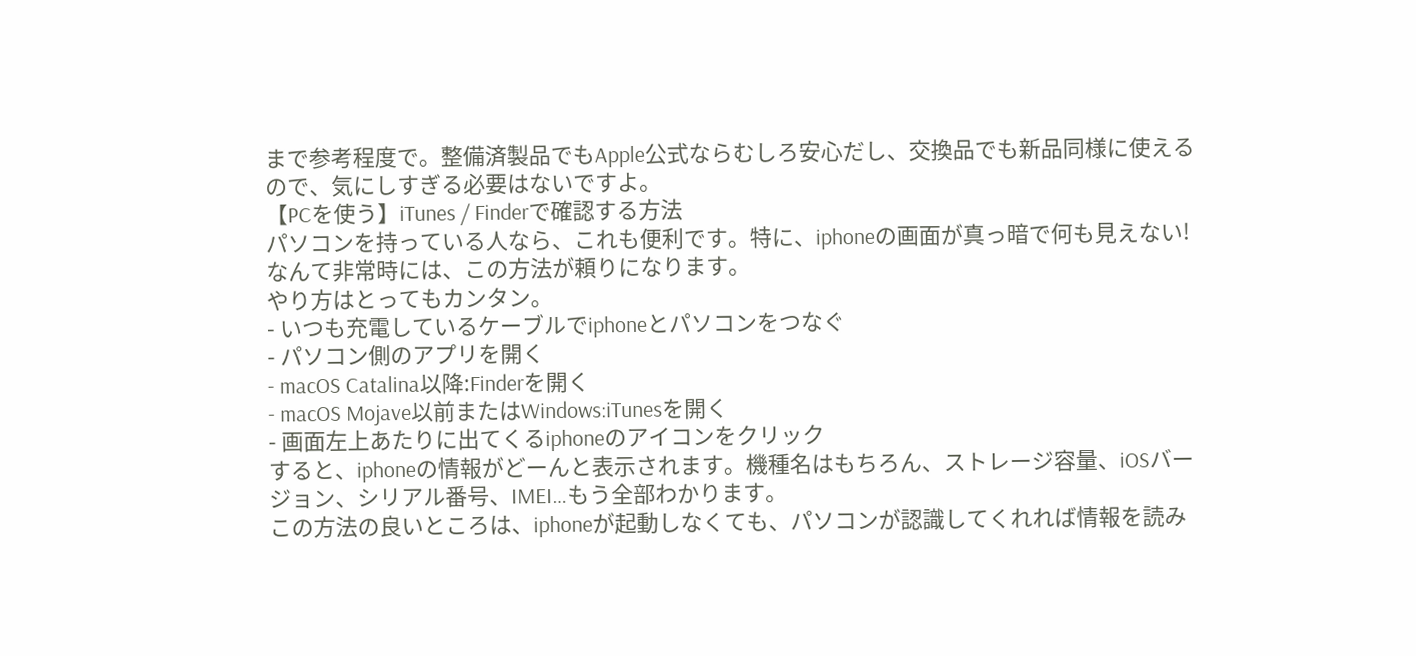まで参考程度で。整備済製品でもApple公式ならむしろ安心だし、交換品でも新品同様に使えるので、気にしすぎる必要はないですよ。
【PCを使う】iTunes / Finderで確認する方法
パソコンを持っている人なら、これも便利です。特に、iphoneの画面が真っ暗で何も見えない!なんて非常時には、この方法が頼りになります。
やり方はとってもカンタン。
- いつも充電しているケーブルでiphoneとパソコンをつなぐ
- パソコン側のアプリを開く
- macOS Catalina以降:Finderを開く
- macOS Mojave以前またはWindows:iTunesを開く
- 画面左上あたりに出てくるiphoneのアイコンをクリック
すると、iphoneの情報がどーんと表示されます。機種名はもちろん、ストレージ容量、iOSバージョン、シリアル番号、IMEI…もう全部わかります。
この方法の良いところは、iphoneが起動しなくても、パソコンが認識してくれれば情報を読み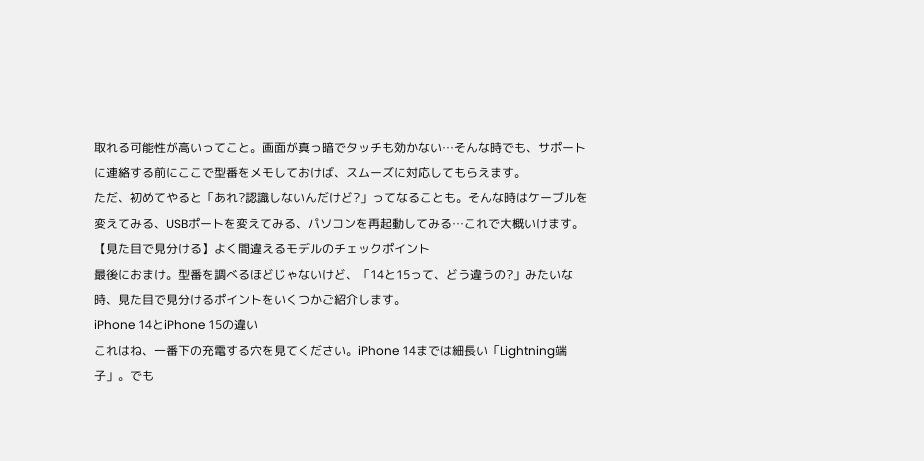取れる可能性が高いってこと。画面が真っ暗でタッチも効かない…そんな時でも、サポートに連絡する前にここで型番をメモしておけば、スムーズに対応してもらえます。
ただ、初めてやると「あれ?認識しないんだけど?」ってなることも。そんな時はケーブルを変えてみる、USBポートを変えてみる、パソコンを再起動してみる…これで大概いけます。
【見た目で見分ける】よく間違えるモデルのチェックポイント
最後におまけ。型番を調べるほどじゃないけど、「14と15って、どう違うの?」みたいな時、見た目で見分けるポイントをいくつかご紹介します。
iPhone 14とiPhone 15の違い
これはね、一番下の充電する穴を見てください。iPhone 14までは細長い「Lightning端子」。でも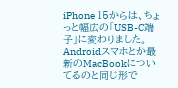iPhone 15からは、ちょっと幅広の「USB-C端子」に変わりました。Androidスマホとか最新のMacBookについてるのと同じ形で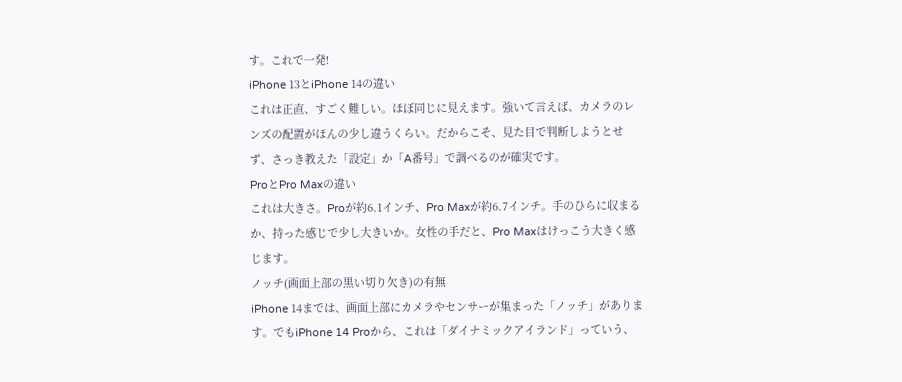す。これで一発!
iPhone 13とiPhone 14の違い
これは正直、すごく難しい。ほぼ同じに見えます。強いて言えば、カメラのレンズの配置がほんの少し違うくらい。だからこそ、見た目で判断しようとせず、さっき教えた「設定」か「A番号」で調べるのが確実です。
ProとPro Maxの違い
これは大きさ。Proが約6.1インチ、Pro Maxが約6.7インチ。手のひらに収まるか、持った感じで少し大きいか。女性の手だと、Pro Maxはけっこう大きく感じます。
ノッチ(画面上部の黒い切り欠き)の有無
iPhone 14までは、画面上部にカメラやセンサーが集まった「ノッチ」があります。でもiPhone 14 Proから、これは「ダイナミックアイランド」っていう、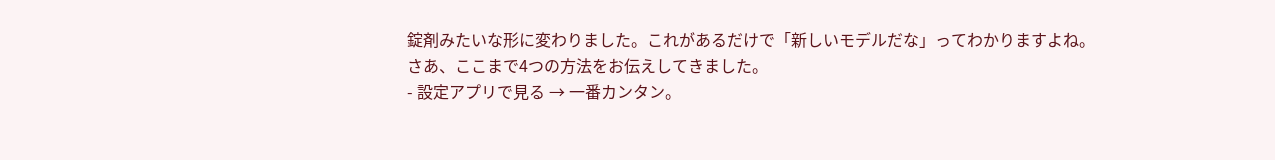錠剤みたいな形に変わりました。これがあるだけで「新しいモデルだな」ってわかりますよね。
さあ、ここまで4つの方法をお伝えしてきました。
- 設定アプリで見る → 一番カンタン。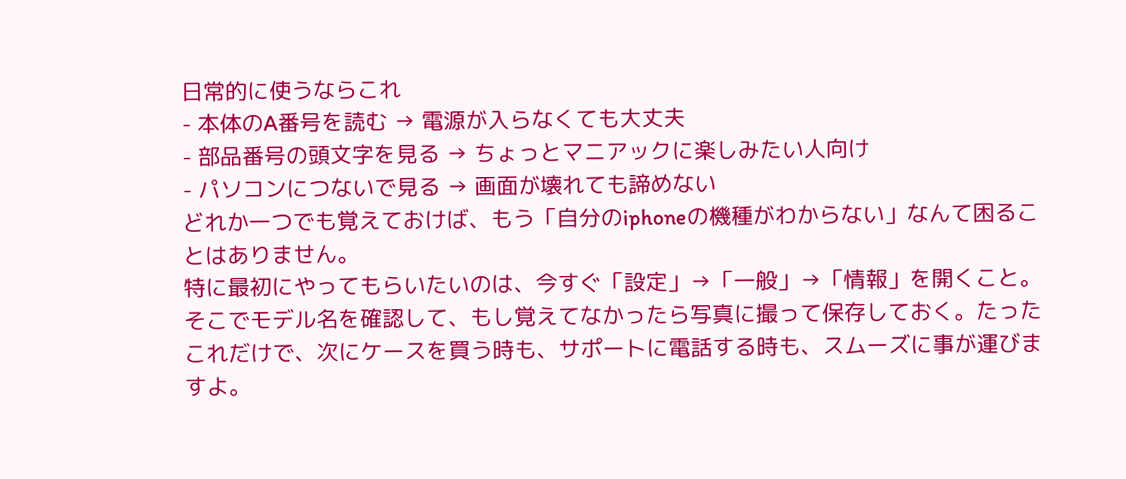日常的に使うならこれ
- 本体のA番号を読む → 電源が入らなくても大丈夫
- 部品番号の頭文字を見る → ちょっとマニアックに楽しみたい人向け
- パソコンにつないで見る → 画面が壊れても諦めない
どれか一つでも覚えておけば、もう「自分のiphoneの機種がわからない」なんて困ることはありません。
特に最初にやってもらいたいのは、今すぐ「設定」→「一般」→「情報」を開くこと。そこでモデル名を確認して、もし覚えてなかったら写真に撮って保存しておく。たったこれだけで、次にケースを買う時も、サポートに電話する時も、スムーズに事が運びますよ。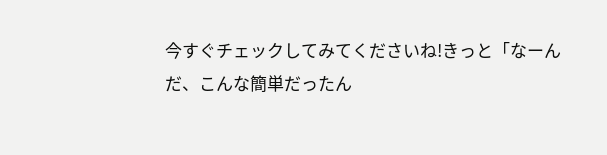今すぐチェックしてみてくださいね!きっと「なーんだ、こんな簡単だったん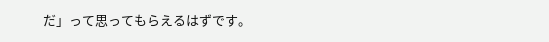だ」って思ってもらえるはずです。